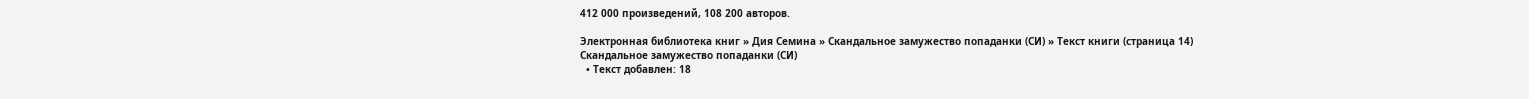412 000 произведений, 108 200 авторов.

Электронная библиотека книг » Дия Семина » Скандальное замужество попаданки (СИ) » Текст книги (страница 14)
Скандальное замужество попаданки (СИ)
  • Текст добавлен: 18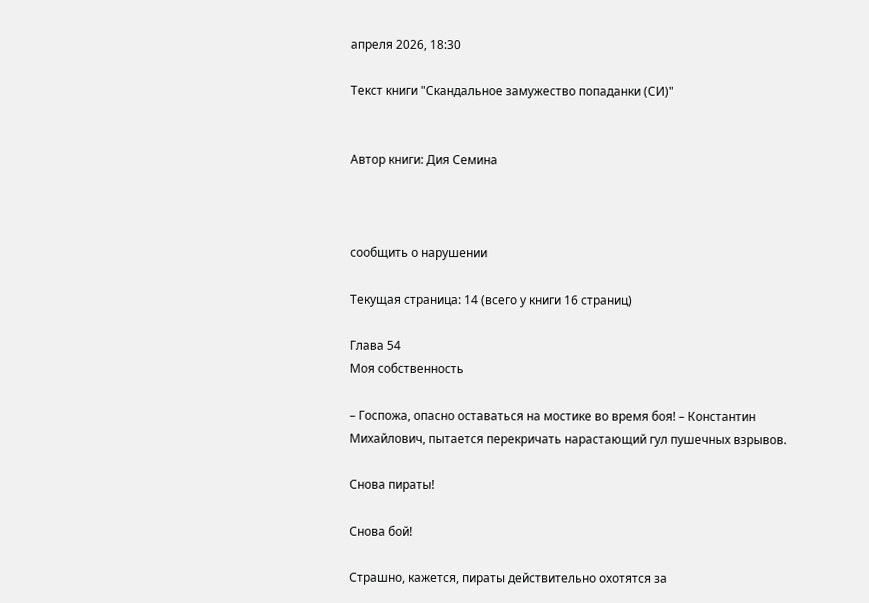апреля 2026, 18:30

Текст книги "Скандальное замужество попаданки (СИ)"


Автор книги: Дия Семина



сообщить о нарушении

Текущая страница: 14 (всего у книги 16 страниц)

Глава 54
Моя собственность

– Госпожа, опасно оставаться на мостике во время боя! – Константин Михайлович, пытается перекричать нарастающий гул пушечных взрывов.

Снова пираты!

Снова бой!

Страшно, кажется, пираты действительно охотятся за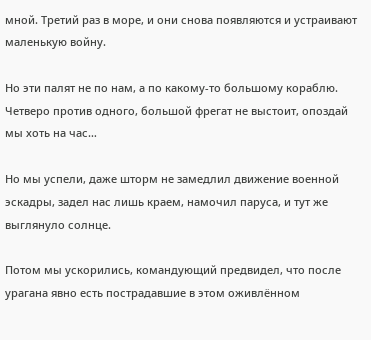мной. Третий раз в море, и они снова появляются и устраивают маленькую войну.

Но эти палят не по нам, а по какому-то большому кораблю. Четверо против одного, большой фрегат не выстоит, опоздай мы хоть на час…

Но мы успели, даже шторм не замедлил движение военной эскадры, задел нас лишь краем, намочил паруса, и тут же выглянуло солнце.

Потом мы ускорились, командующий предвидел, что после урагана явно есть пострадавшие в этом оживлённом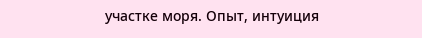участке моря. Опыт, интуиция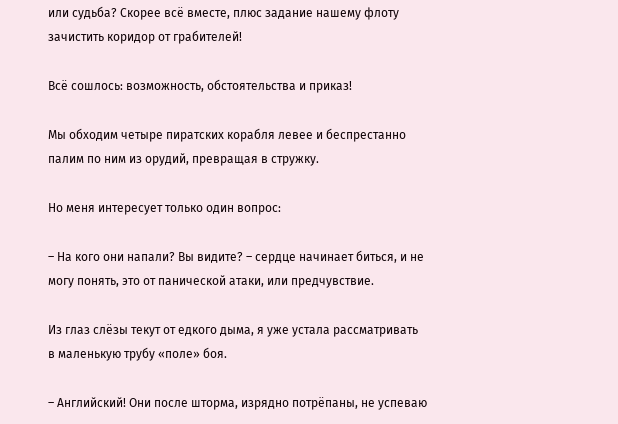или судьба? Скорее всё вместе, плюс задание нашему флоту зачистить коридор от грабителей!

Всё сошлось: возможность, обстоятельства и приказ!

Мы обходим четыре пиратских корабля левее и беспрестанно палим по ним из орудий, превращая в стружку.

Но меня интересует только один вопрос:

– На кого они напали? Вы видите? – сердце начинает биться, и не могу понять, это от панической атаки, или предчувствие.

Из глаз слёзы текут от едкого дыма, я уже устала рассматривать в маленькую трубу «поле» боя.

– Английский! Они после шторма, изрядно потрёпаны, не успеваю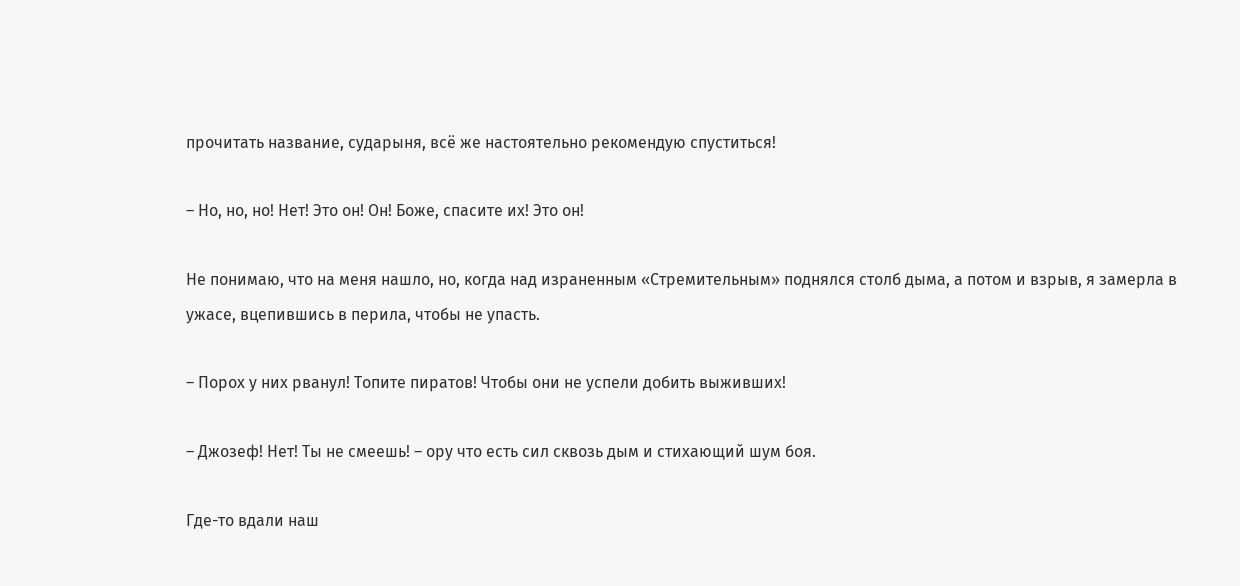прочитать название, сударыня, всё же настоятельно рекомендую спуститься!

– Но, но, но! Нет! Это он! Он! Боже, спасите их! Это он!

Не понимаю, что на меня нашло, но, когда над израненным «Стремительным» поднялся столб дыма, а потом и взрыв, я замерла в ужасе, вцепившись в перила, чтобы не упасть.

– Порох у них рванул! Топите пиратов! Чтобы они не успели добить выживших!

– Джозеф! Нет! Ты не смеешь! – ору что есть сил сквозь дым и стихающий шум боя.

Где-то вдали наш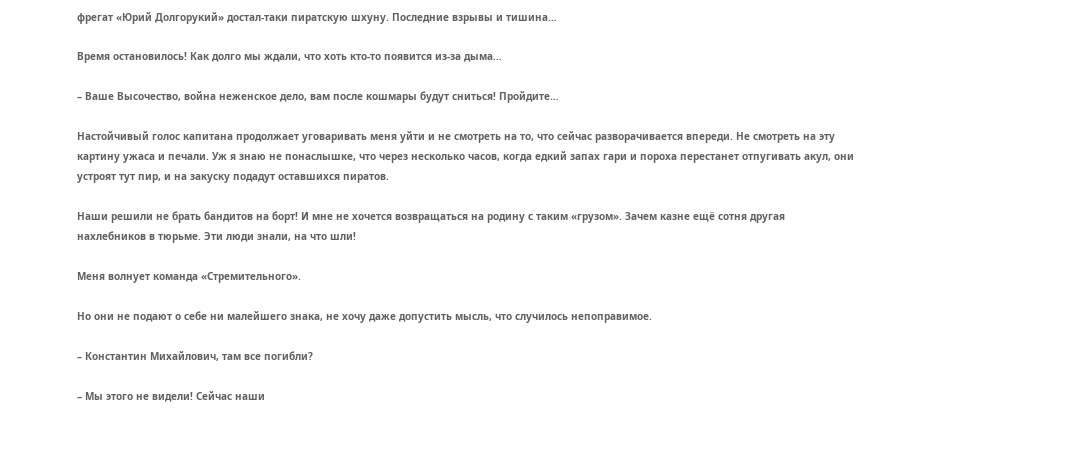фрегат «Юрий Долгорукий» достал-таки пиратскую шхуну. Последние взрывы и тишина…

Время остановилось! Как долго мы ждали, что хоть кто-то появится из-за дыма…

– Ваше Высочество, война неженское дело, вам после кошмары будут сниться! Пройдите…

Настойчивый голос капитана продолжает уговаривать меня уйти и не смотреть на то, что сейчас разворачивается впереди. Не смотреть на эту картину ужаса и печали. Уж я знаю не понаслышке, что через несколько часов, когда едкий запах гари и пороха перестанет отпугивать акул, они устроят тут пир, и на закуску подадут оставшихся пиратов.

Наши решили не брать бандитов на борт! И мне не хочется возвращаться на родину с таким «грузом». Зачем казне ещё сотня другая нахлебников в тюрьме. Эти люди знали, на что шли!

Меня волнует команда «Стремительного».

Но они не подают о себе ни малейшего знака, не хочу даже допустить мысль, что случилось непоправимое.

– Константин Михайлович, там все погибли?

– Мы этого не видели! Сейчас наши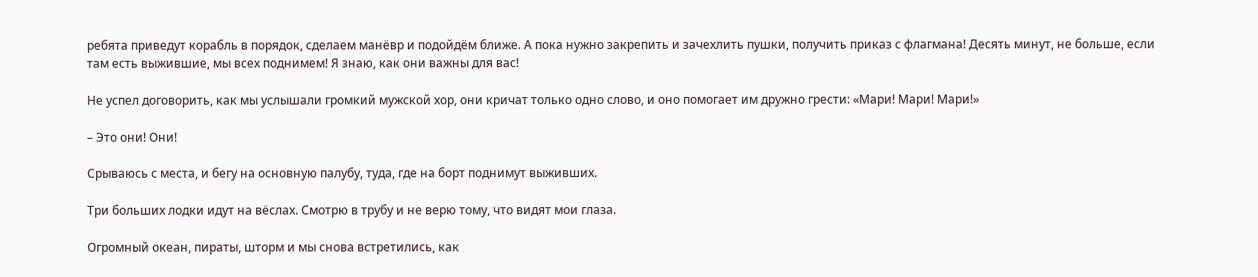ребята приведут корабль в порядок, сделаем манёвр и подойдём ближе. А пока нужно закрепить и зачехлить пушки, получить приказ с флагмана! Десять минут, не больше, если там есть выжившие, мы всех поднимем! Я знаю, как они важны для вас!

Не успел договорить, как мы услышали громкий мужской хор, они кричат только одно слово, и оно помогает им дружно грести: «Мари! Мари! Мари!»

– Это они! Они!

Срываюсь с места, и бегу на основную палубу, туда, где на борт поднимут выживших.

Три больших лодки идут на вёслах. Смотрю в трубу и не верю тому, что видят мои глаза.

Огромный океан, пираты, шторм и мы снова встретились, как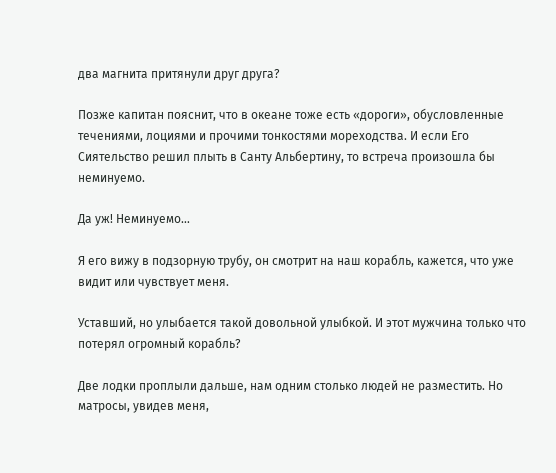два магнита притянули друг друга?

Позже капитан пояснит, что в океане тоже есть «дороги», обусловленные течениями, лоциями и прочими тонкостями мореходства. И если Его Сиятельство решил плыть в Санту Альбертину, то встреча произошла бы неминуемо.

Да уж! Неминуемо…

Я его вижу в подзорную трубу, он смотрит на наш корабль, кажется, что уже видит или чувствует меня.

Уставший, но улыбается такой довольной улыбкой. И этот мужчина только что потерял огромный корабль?

Две лодки проплыли дальше, нам одним столько людей не разместить. Но матросы, увидев меня,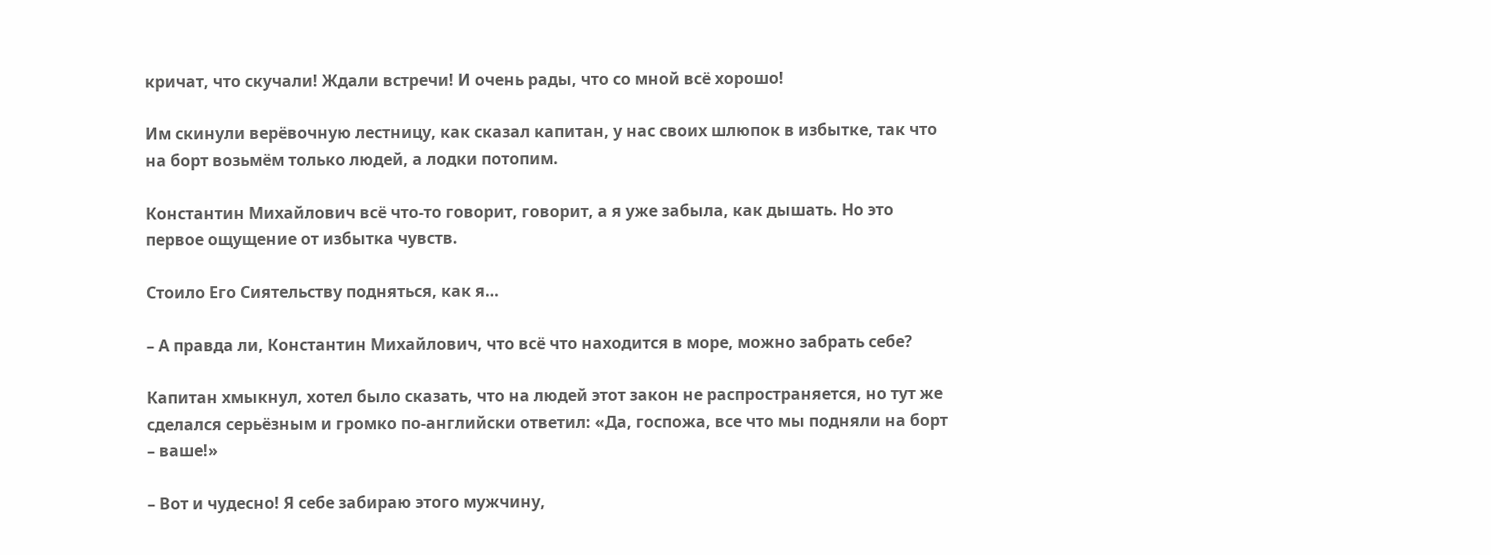кричат, что скучали! Ждали встречи! И очень рады, что со мной всё хорошо!

Им скинули верёвочную лестницу, как сказал капитан, у нас своих шлюпок в избытке, так что на борт возьмём только людей, а лодки потопим.

Константин Михайлович всё что-то говорит, говорит, а я уже забыла, как дышать. Но это первое ощущение от избытка чувств.

Стоило Его Сиятельству подняться, как я…

– А правда ли, Константин Михайлович, что всё что находится в море, можно забрать себе?

Капитан хмыкнул, хотел было сказать, что на людей этот закон не распространяется, но тут же сделался серьёзным и громко по-английски ответил: «Да, госпожа, все что мы подняли на борт – ваше!»

– Вот и чудесно! Я себе забираю этого мужчину,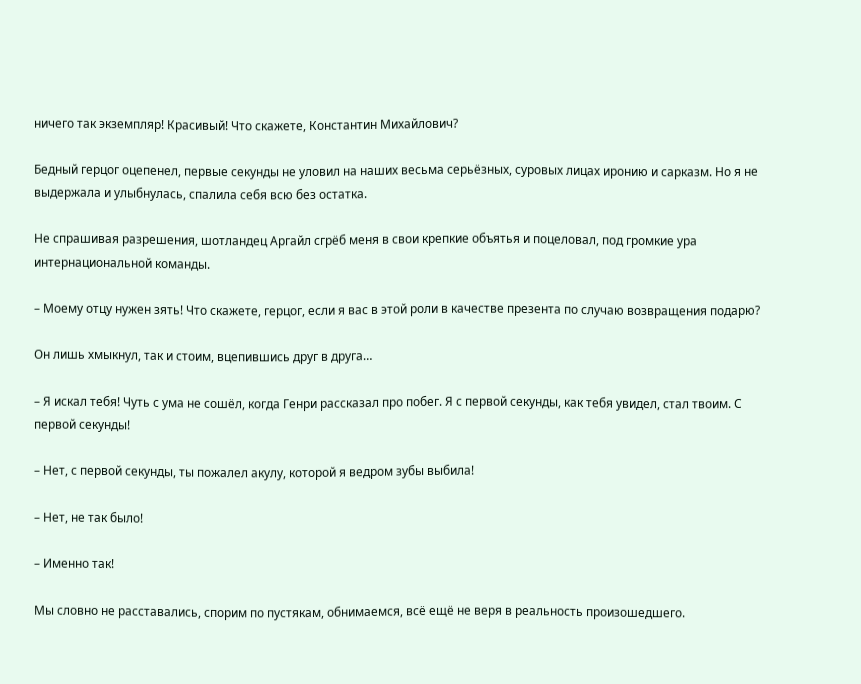ничего так экземпляр! Красивый! Что скажете, Константин Михайлович?

Бедный герцог оцепенел, первые секунды не уловил на наших весьма серьёзных, суровых лицах иронию и сарказм. Но я не выдержала и улыбнулась, спалила себя всю без остатка.

Не спрашивая разрешения, шотландец Аргайл сгрёб меня в свои крепкие объятья и поцеловал, под громкие ура интернациональной команды.

– Моему отцу нужен зять! Что скажете, герцог, если я вас в этой роли в качестве презента по случаю возвращения подарю?

Он лишь хмыкнул, так и стоим, вцепившись друг в друга…

– Я искал тебя! Чуть с ума не сошёл, когда Генри рассказал про побег. Я с первой секунды, как тебя увидел, стал твоим. С первой секунды!

– Нет, с первой секунды, ты пожалел акулу, которой я ведром зубы выбила!

– Нет, не так было!

– Именно так!

Мы словно не расставались, спорим по пустякам, обнимаемся, всё ещё не веря в реальность произошедшего.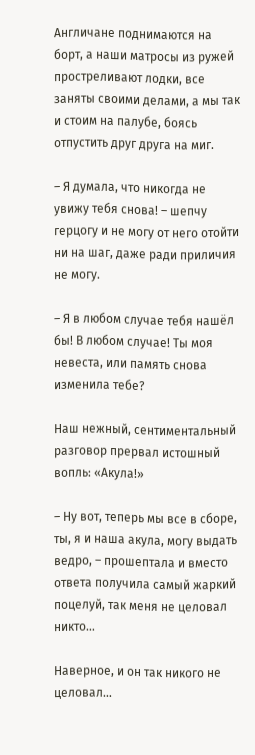Англичане поднимаются на борт, а наши матросы из ружей простреливают лодки, все заняты своими делами, а мы так и стоим на палубе, боясь отпустить друг друга на миг.

– Я думала, что никогда не увижу тебя снова! – шепчу герцогу и не могу от него отойти ни на шаг, даже ради приличия не могу.

– Я в любом случае тебя нашёл бы! В любом случае! Ты моя невеста, или память снова изменила тебе?

Наш нежный, сентиментальный разговор прервал истошный вопль: «Акула!»

– Ну вот, теперь мы все в сборе, ты, я и наша акула, могу выдать ведро, – прошептала и вместо ответа получила самый жаркий поцелуй, так меня не целовал никто…

Наверное, и он так никого не целовал…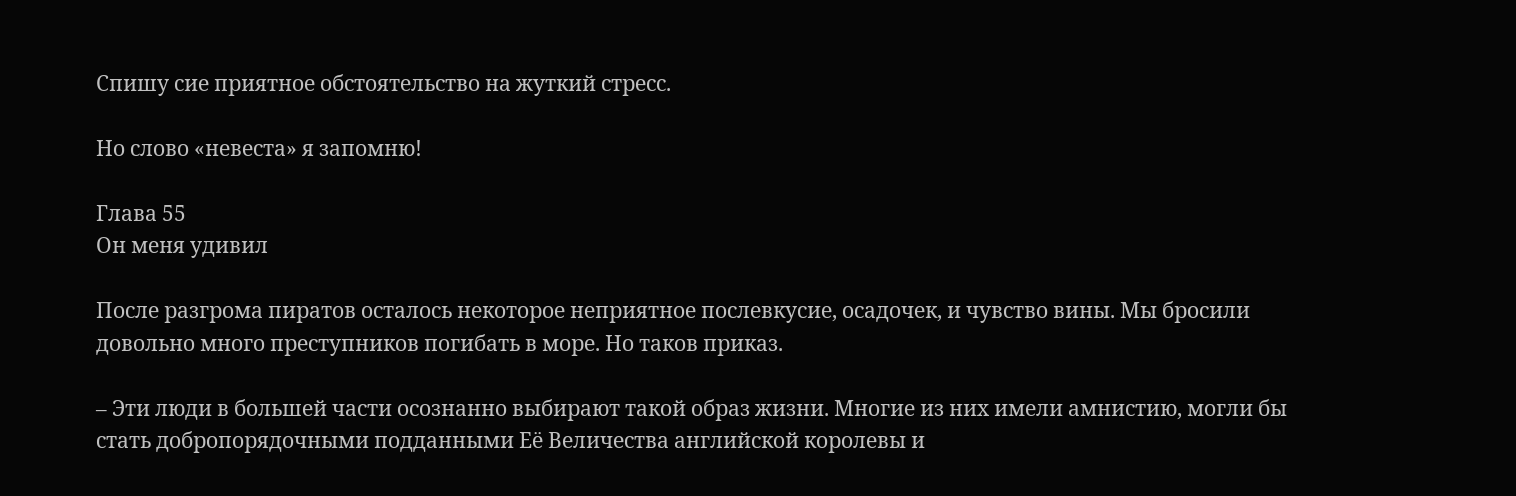Спишу сие приятное обстоятельство на жуткий стресс.

Но слово «невеста» я запомню!

Глава 55
Он меня удивил

После разгрома пиратов осталось некоторое неприятное послевкусие, осадочек, и чувство вины. Мы бросили довольно много преступников погибать в море. Но таков приказ.

– Эти люди в большей части осознанно выбирают такой образ жизни. Многие из них имели амнистию, могли бы стать добропорядочными подданными Её Величества английской королевы и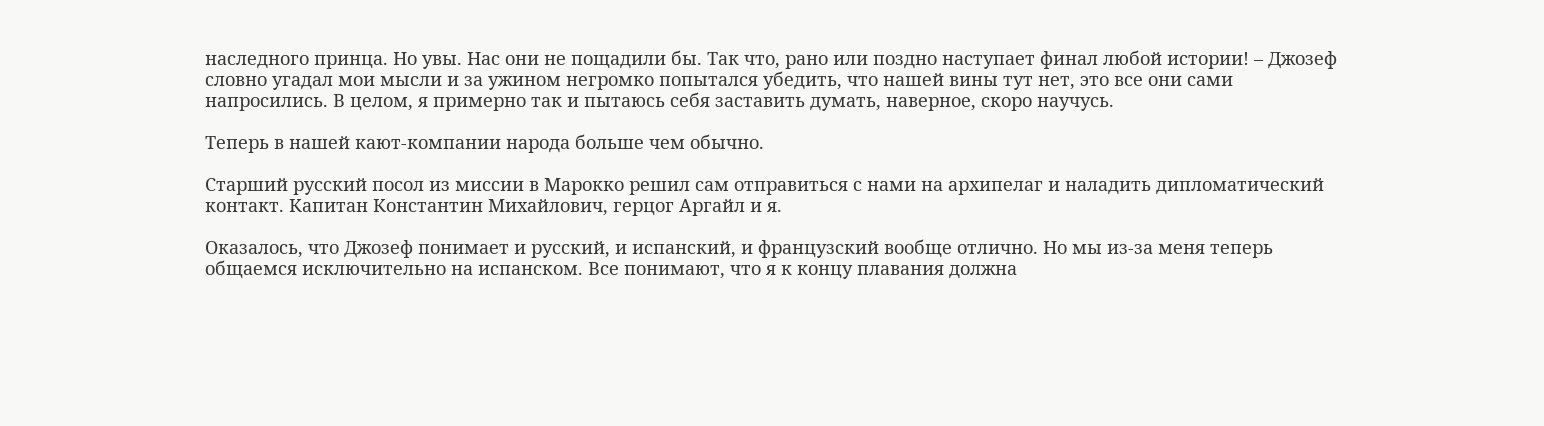наследного принца. Но увы. Нас они не пощадили бы. Так что, рано или поздно наступает финал любой истории! – Джозеф словно угадал мои мысли и за ужином негромко попытался убедить, что нашей вины тут нет, это все они сами напросились. В целом, я примерно так и пытаюсь себя заставить думать, наверное, скоро научусь.

Теперь в нашей кают-компании народа больше чем обычно.

Старший русский посол из миссии в Марокко решил сам отправиться с нами на архипелаг и наладить дипломатический контакт. Капитан Константин Михайлович, герцог Аргайл и я.

Оказалось, что Джозеф понимает и русский, и испанский, и французский вообще отлично. Но мы из-за меня теперь общаемся исключительно на испанском. Все понимают, что я к концу плавания должна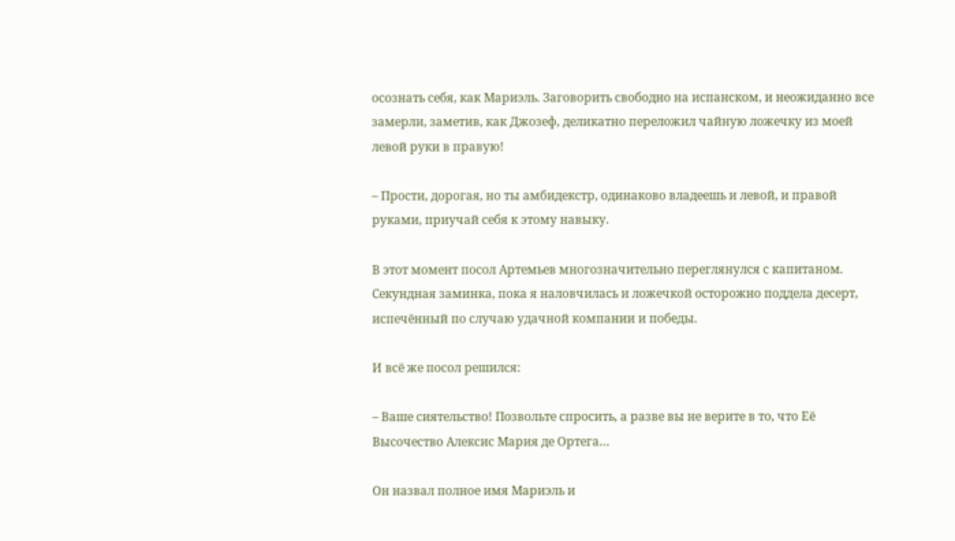осознать себя, как Мариэль. Заговорить свободно на испанском, и неожиданно все замерли, заметив, как Джозеф, деликатно переложил чайную ложечку из моей левой руки в правую!

– Прости, дорогая, но ты амбидекстр, одинаково владеешь и левой, и правой руками, приучай себя к этому навыку.

В этот момент посол Артемьев многозначительно переглянулся с капитаном. Секундная заминка, пока я наловчилась и ложечкой осторожно поддела десерт, испечённый по случаю удачной компании и победы.

И всё же посол решился:

– Ваше сиятельство! Позвольте спросить, а разве вы не верите в то, что Её Высочество Алексис Мария де Ортега…

Он назвал полное имя Мариэль и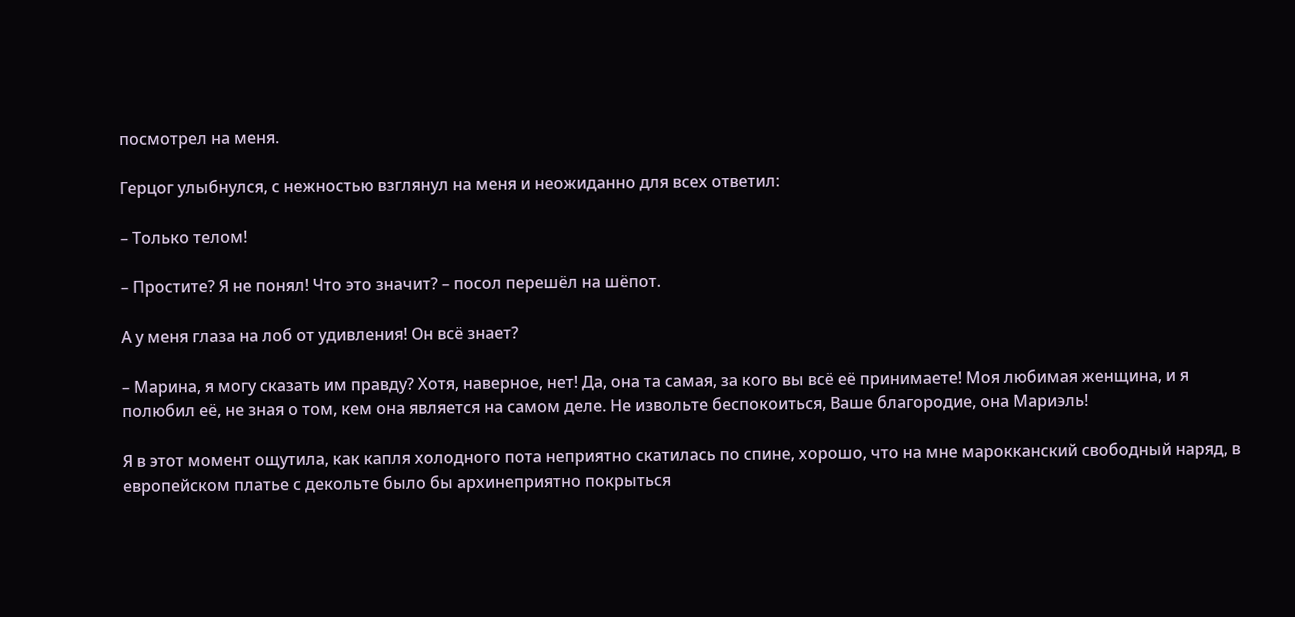посмотрел на меня.

Герцог улыбнулся, с нежностью взглянул на меня и неожиданно для всех ответил:

– Только телом!

– Простите? Я не понял! Что это значит? – посол перешёл на шёпот.

А у меня глаза на лоб от удивления! Он всё знает?

– Марина, я могу сказать им правду? Хотя, наверное, нет! Да, она та самая, за кого вы всё её принимаете! Моя любимая женщина, и я полюбил её, не зная о том, кем она является на самом деле. Не извольте беспокоиться, Ваше благородие, она Мариэль!

Я в этот момент ощутила, как капля холодного пота неприятно скатилась по спине, хорошо, что на мне марокканский свободный наряд, в европейском платье с декольте было бы архинеприятно покрыться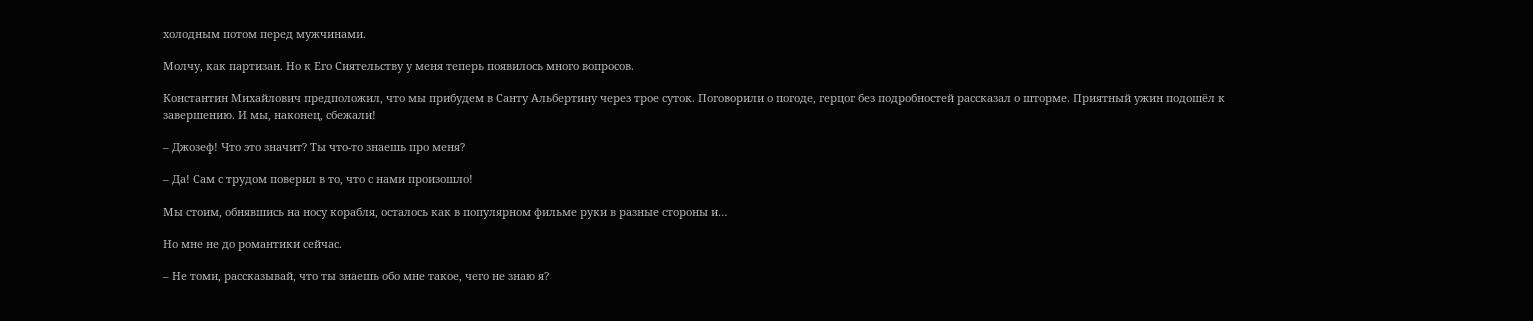холодным потом перед мужчинами.

Молчу, как партизан. Но к Его Сиятельству у меня теперь появилось много вопросов.

Константин Михайлович предположил, что мы прибудем в Санту Альбертину через трое суток. Поговорили о погоде, герцог без подробностей рассказал о шторме. Приятный ужин подошёл к завершению. И мы, наконец, сбежали!

– Джозеф! Что это значит? Ты что-то знаешь про меня?

– Да! Сам с трудом поверил в то, что с нами произошло!

Мы стоим, обнявшись на носу корабля, осталось как в популярном фильме руки в разные стороны и…

Но мне не до романтики сейчас.

– Не томи, рассказывай, что ты знаешь обо мне такое, чего не знаю я?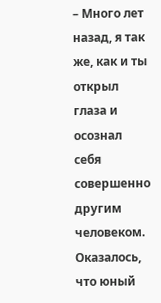– Много лет назад, я так же, как и ты открыл глаза и осознал себя совершенно другим человеком. Оказалось, что юный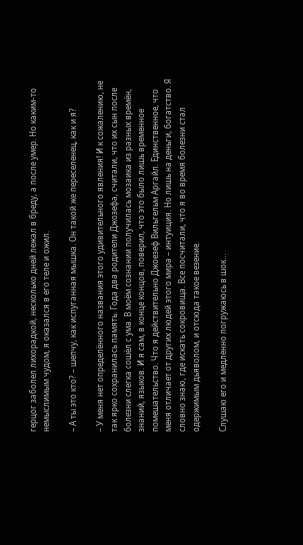герцог заболел лихорадкой, несколько дней лежал в бреду, а после умер. Но каким-то немыслимым чудом, я оказался в его теле и ожил.

– А ты это кто? – шепчу, как испуганная мышка. Он такой же переселенец, как и я?

– У меня нет определённого названия этого удивительного явления! И к сожалению, не так ярко сохранилась память. Года два родители Джозефа, считали, что их сын после болезни слегка сошёл с ума. В моём сознании получилась мозаика из разных времён, знаний, языков. И я сам, в конце концов, поверил, что это было лишь временное помешательство. Что я действительно Джоезеф Вильгельм Аргайл. Единственное, что меня отличает от других людей этого мира – интуиция. Но лишь на деньги, богатство. Я словно знаю, где искать сокровища. Все посчитали, что я во время болезни стал одержимым дьяволом, и отсюда такое везение.

Слушаю его и медленно погружаюсь в шок…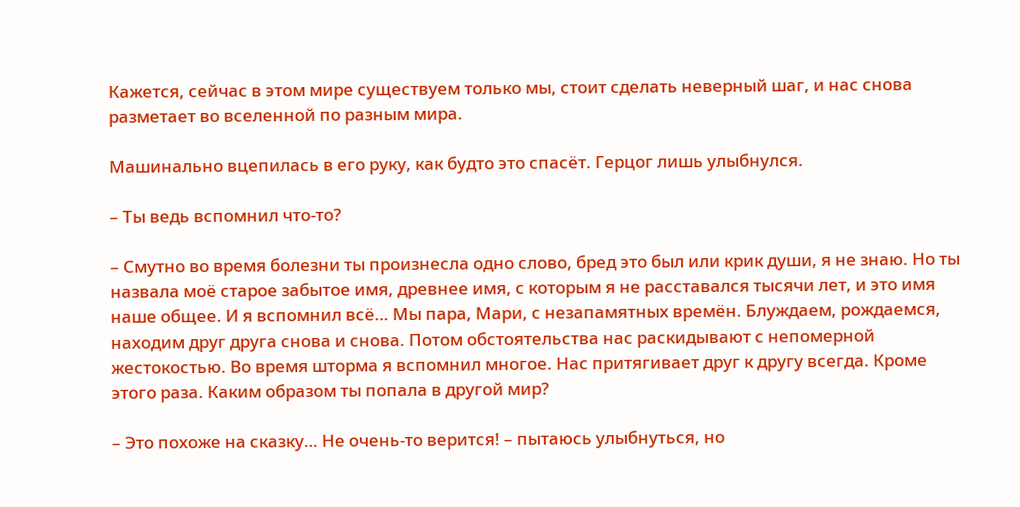Кажется, сейчас в этом мире существуем только мы, стоит сделать неверный шаг, и нас снова разметает во вселенной по разным мира.

Машинально вцепилась в его руку, как будто это спасёт. Герцог лишь улыбнулся.

– Ты ведь вспомнил что-то?

– Смутно во время болезни ты произнесла одно слово, бред это был или крик души, я не знаю. Но ты назвала моё старое забытое имя, древнее имя, с которым я не расставался тысячи лет, и это имя наше общее. И я вспомнил всё… Мы пара, Мари, с незапамятных времён. Блуждаем, рождаемся, находим друг друга снова и снова. Потом обстоятельства нас раскидывают с непомерной жестокостью. Во время шторма я вспомнил многое. Нас притягивает друг к другу всегда. Кроме этого раза. Каким образом ты попала в другой мир?

– Это похоже на сказку… Не очень-то верится! – пытаюсь улыбнуться, но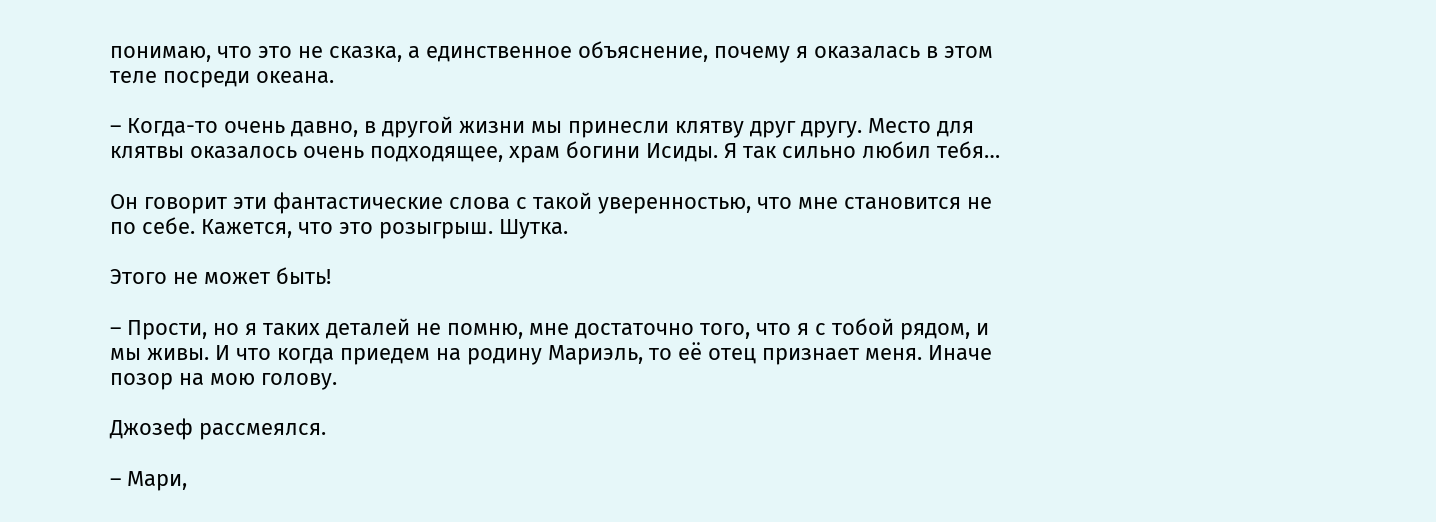понимаю, что это не сказка, а единственное объяснение, почему я оказалась в этом теле посреди океана.

– Когда-то очень давно, в другой жизни мы принесли клятву друг другу. Место для клятвы оказалось очень подходящее, храм богини Исиды. Я так сильно любил тебя…

Он говорит эти фантастические слова с такой уверенностью, что мне становится не по себе. Кажется, что это розыгрыш. Шутка.

Этого не может быть!

– Прости, но я таких деталей не помню, мне достаточно того, что я с тобой рядом, и мы живы. И что когда приедем на родину Мариэль, то её отец признает меня. Иначе позор на мою голову.

Джозеф рассмеялся.

– Мари,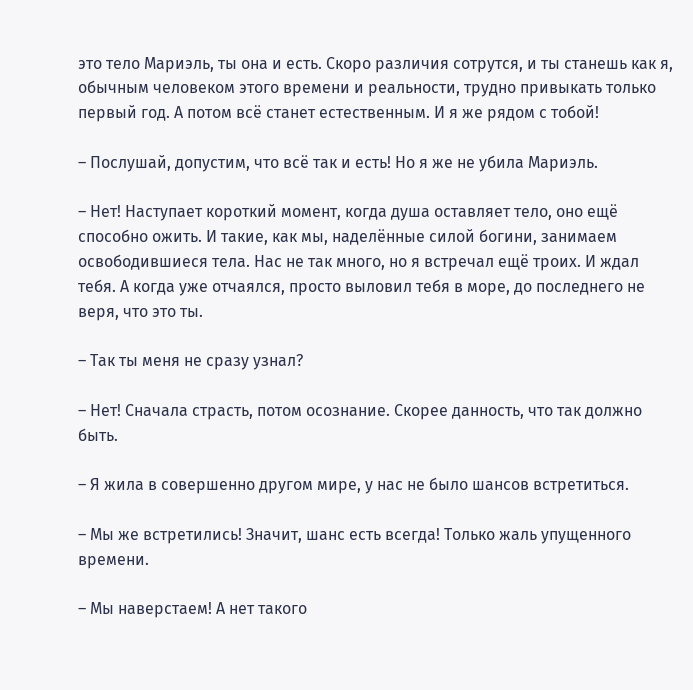это тело Мариэль, ты она и есть. Скоро различия сотрутся, и ты станешь как я, обычным человеком этого времени и реальности, трудно привыкать только первый год. А потом всё станет естественным. И я же рядом с тобой!

– Послушай, допустим, что всё так и есть! Но я же не убила Мариэль.

– Нет! Наступает короткий момент, когда душа оставляет тело, оно ещё способно ожить. И такие, как мы, наделённые силой богини, занимаем освободившиеся тела. Нас не так много, но я встречал ещё троих. И ждал тебя. А когда уже отчаялся, просто выловил тебя в море, до последнего не веря, что это ты.

– Так ты меня не сразу узнал?

– Нет! Сначала страсть, потом осознание. Скорее данность, что так должно быть.

– Я жила в совершенно другом мире, у нас не было шансов встретиться.

– Мы же встретились! Значит, шанс есть всегда! Только жаль упущенного времени.

– Мы наверстаем! А нет такого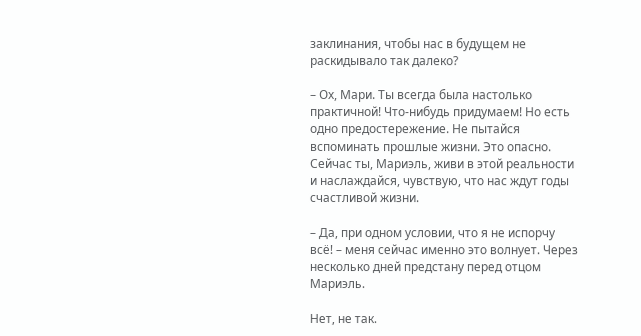заклинания, чтобы нас в будущем не раскидывало так далеко?

– Ох, Мари. Ты всегда была настолько практичной! Что-нибудь придумаем! Но есть одно предостережение. Не пытайся вспоминать прошлые жизни. Это опасно. Сейчас ты, Мариэль, живи в этой реальности и наслаждайся, чувствую, что нас ждут годы счастливой жизни.

– Да, при одном условии, что я не испорчу всё! – меня сейчас именно это волнует. Через несколько дней предстану перед отцом Мариэль.

Нет, не так.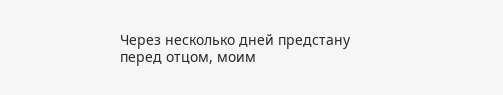Через несколько дней предстану перед отцом, моим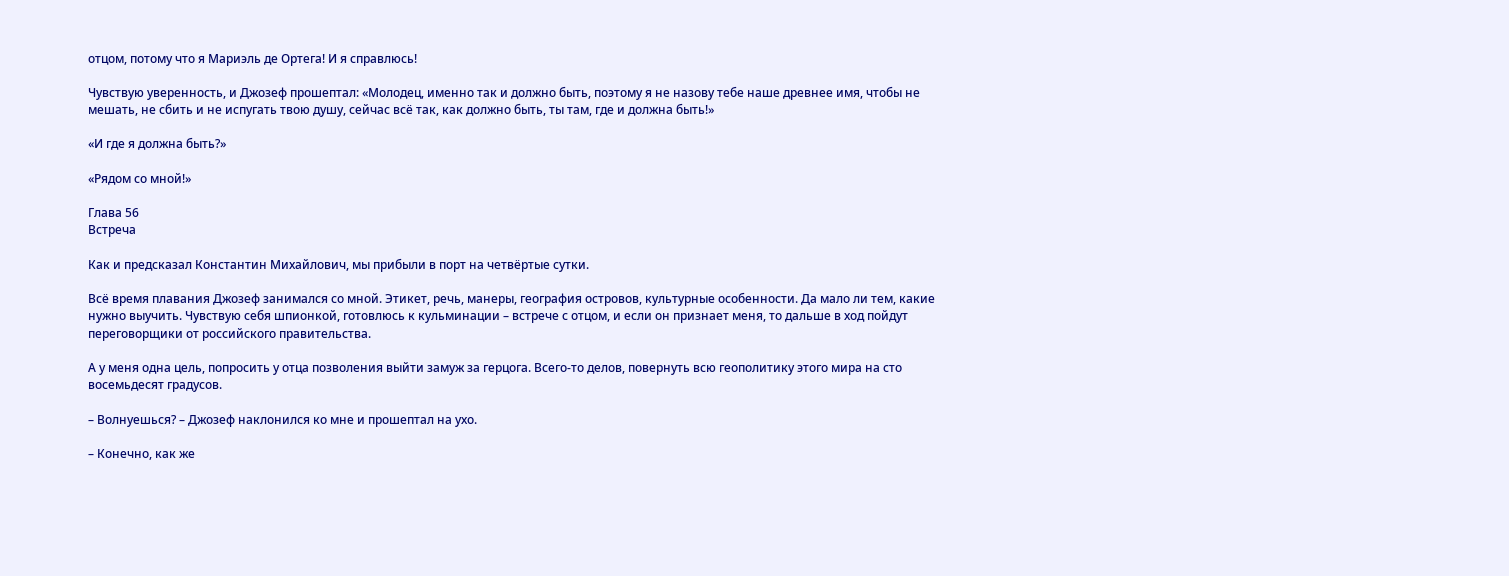отцом, потому что я Мариэль де Ортега! И я справлюсь!

Чувствую уверенность, и Джозеф прошептал: «Молодец, именно так и должно быть, поэтому я не назову тебе наше древнее имя, чтобы не мешать, не сбить и не испугать твою душу, сейчас всё так, как должно быть, ты там, где и должна быть!»

«И где я должна быть?»

«Рядом со мной!»

Глава 56
Встреча

Как и предсказал Константин Михайлович, мы прибыли в порт на четвёртые сутки.

Всё время плавания Джозеф занимался со мной. Этикет, речь, манеры, география островов, культурные особенности. Да мало ли тем, какие нужно выучить. Чувствую себя шпионкой, готовлюсь к кульминации – встрече с отцом, и если он признает меня, то дальше в ход пойдут переговорщики от российского правительства.

А у меня одна цель, попросить у отца позволения выйти замуж за герцога. Всего-то делов, повернуть всю геополитику этого мира на сто восемьдесят градусов.

– Волнуешься? – Джозеф наклонился ко мне и прошептал на ухо.

– Конечно, как же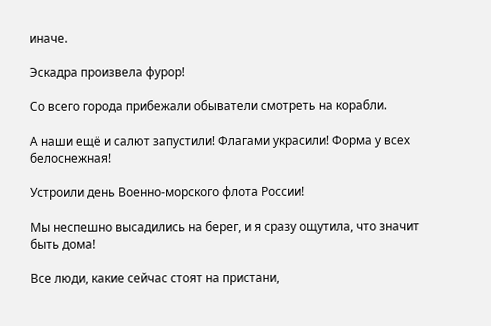иначе.

Эскадра произвела фурор!

Со всего города прибежали обыватели смотреть на корабли.

А наши ещё и салют запустили! Флагами украсили! Форма у всех белоснежная!

Устроили день Военно-морского флота России!

Мы неспешно высадились на берег, и я сразу ощутила, что значит быть дома!

Все люди, какие сейчас стоят на пристани,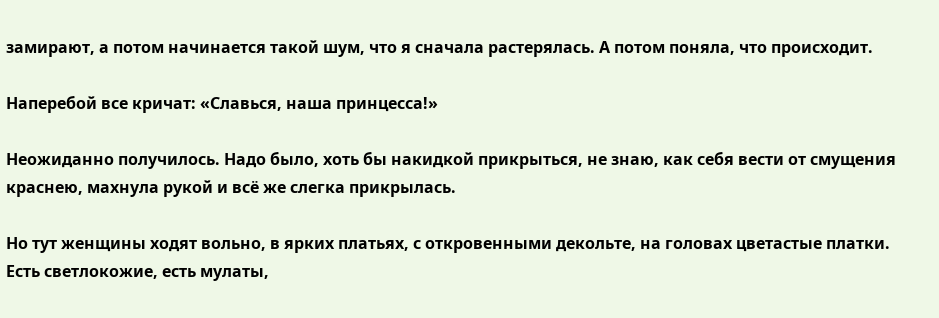замирают, а потом начинается такой шум, что я сначала растерялась. А потом поняла, что происходит.

Наперебой все кричат: «Славься, наша принцесса!»

Неожиданно получилось. Надо было, хоть бы накидкой прикрыться, не знаю, как себя вести от смущения краснею, махнула рукой и всё же слегка прикрылась.

Но тут женщины ходят вольно, в ярких платьях, с откровенными декольте, на головах цветастые платки. Есть светлокожие, есть мулаты,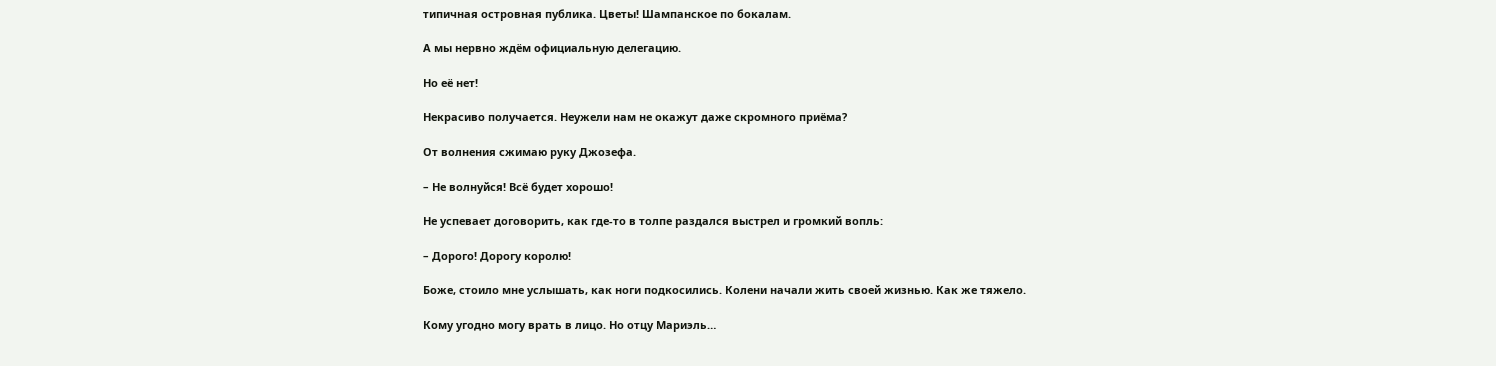типичная островная публика. Цветы! Шампанское по бокалам.

А мы нервно ждём официальную делегацию.

Но её нет!

Некрасиво получается. Неужели нам не окажут даже скромного приёма?

От волнения сжимаю руку Джозефа.

– Не волнуйся! Всё будет хорошо!

Не успевает договорить, как где-то в толпе раздался выстрел и громкий вопль:

– Дорого! Дорогу королю!

Боже, стоило мне услышать, как ноги подкосились. Колени начали жить своей жизнью. Как же тяжело.

Кому угодно могу врать в лицо. Но отцу Мариэль…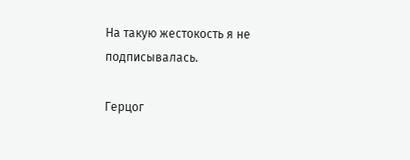На такую жестокость я не подписывалась.

Герцог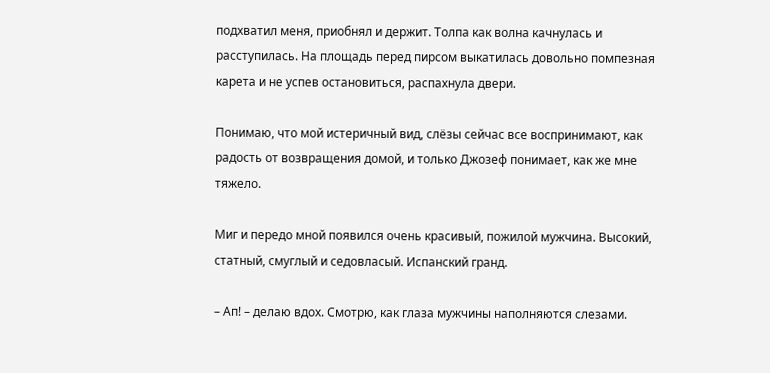подхватил меня, приобнял и держит. Толпа как волна качнулась и расступилась. На площадь перед пирсом выкатилась довольно помпезная карета и не успев остановиться, распахнула двери.

Понимаю, что мой истеричный вид, слёзы сейчас все воспринимают, как радость от возвращения домой, и только Джозеф понимает, как же мне тяжело.

Миг и передо мной появился очень красивый, пожилой мужчина. Высокий, статный, смуглый и седовласый. Испанский гранд.

– Ап! – делаю вдох. Смотрю, как глаза мужчины наполняются слезами.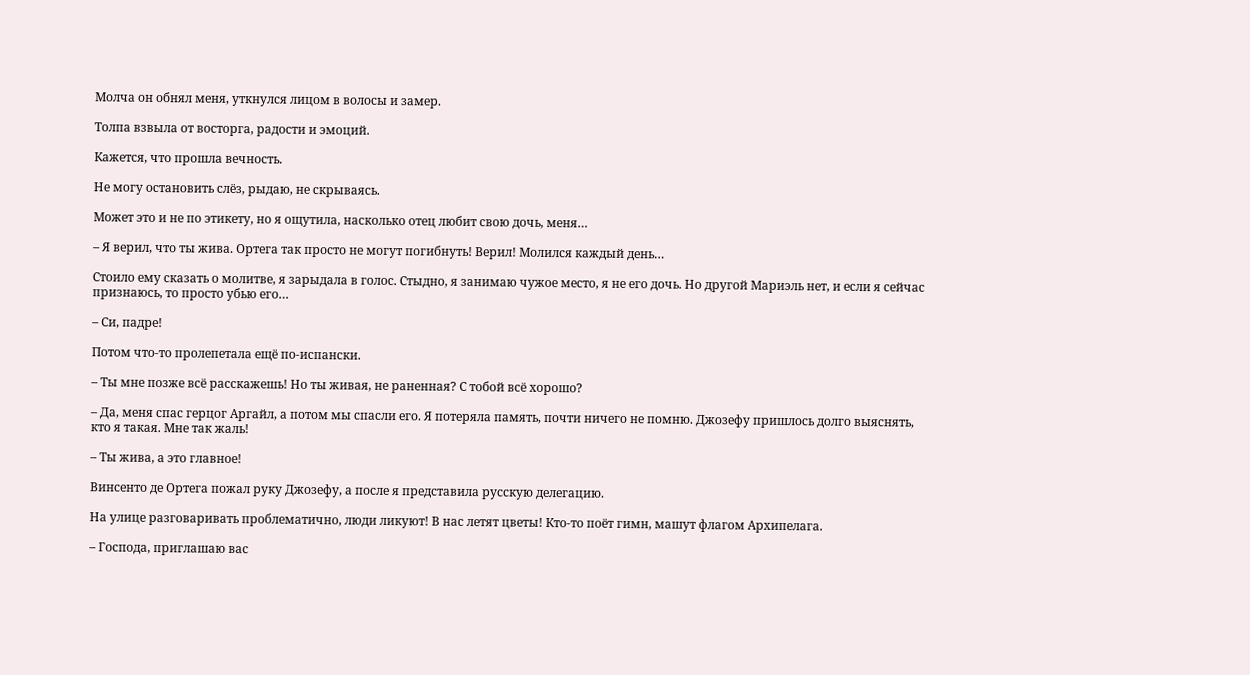Молча он обнял меня, уткнулся лицом в волосы и замер.

Толпа взвыла от восторга, радости и эмоций.

Кажется, что прошла вечность.

Не могу остановить слёз, рыдаю, не скрываясь.

Может это и не по этикету, но я ощутила, насколько отец любит свою дочь, меня…

– Я верил, что ты жива. Ортега так просто не могут погибнуть! Верил! Молился каждый день…

Стоило ему сказать о молитве, я зарыдала в голос. Стыдно, я занимаю чужое место, я не его дочь. Но другой Мариэль нет, и если я сейчас признаюсь, то просто убью его…

– Си, падре!

Потом что-то пролепетала ещё по-испански.

– Ты мне позже всё расскажешь! Но ты живая, не раненная? С тобой всё хорошо?

– Да, меня спас герцог Аргайл, а потом мы спасли его. Я потеряла память, почти ничего не помню. Джозефу пришлось долго выяснять, кто я такая. Мне так жаль!

– Ты жива, а это главное!

Винсенто де Ортега пожал руку Джозефу, а после я представила русскую делегацию.

На улице разговаривать проблематично, люди ликуют! В нас летят цветы! Кто-то поёт гимн, машут флагом Архипелага.

– Господа, приглашаю вас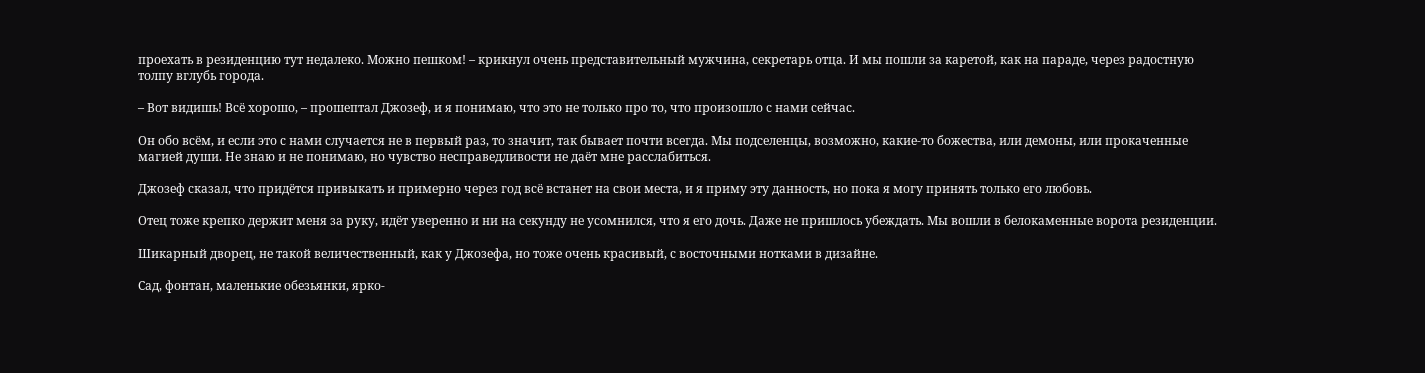проехать в резиденцию тут недалеко. Можно пешком! – крикнул очень представительный мужчина, секретарь отца. И мы пошли за каретой, как на параде, через радостную толпу вглубь города.

– Вот видишь! Всё хорошо, – прошептал Джозеф, и я понимаю, что это не только про то, что произошло с нами сейчас.

Он обо всём, и если это с нами случается не в первый раз, то значит, так бывает почти всегда. Мы подселенцы, возможно, какие-то божества, или демоны, или прокаченные магией души. Не знаю и не понимаю, но чувство несправедливости не даёт мне расслабиться.

Джозеф сказал, что придётся привыкать и примерно через год всё встанет на свои места, и я приму эту данность, но пока я могу принять только его любовь.

Отец тоже крепко держит меня за руку, идёт уверенно и ни на секунду не усомнился, что я его дочь. Даже не пришлось убеждать. Мы вошли в белокаменные ворота резиденции.

Шикарный дворец, не такой величественный, как у Джозефа, но тоже очень красивый, с восточными нотками в дизайне.

Сад, фонтан, маленькие обезьянки, ярко-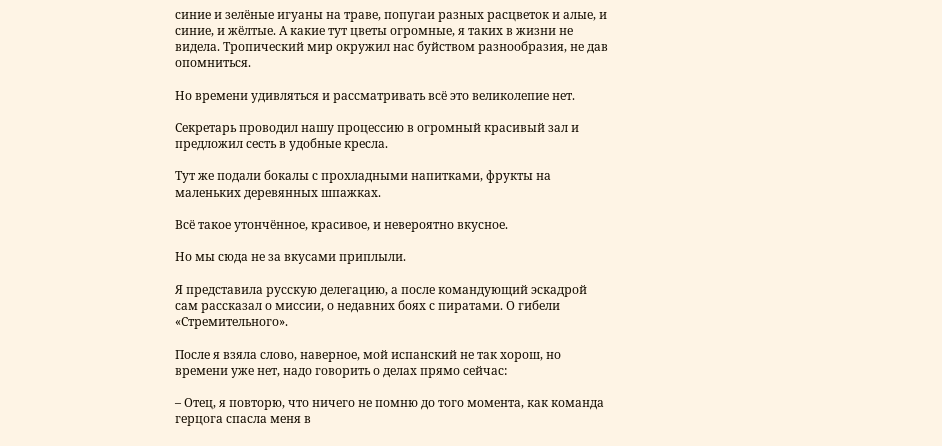синие и зелёные игуаны на траве, попугаи разных расцветок и алые, и синие, и жёлтые. А какие тут цветы огромные, я таких в жизни не видела. Тропический мир окружил нас буйством разнообразия, не дав опомниться.

Но времени удивляться и рассматривать всё это великолепие нет.

Секретарь проводил нашу процессию в огромный красивый зал и предложил сесть в удобные кресла.

Тут же подали бокалы с прохладными напитками, фрукты на маленьких деревянных шпажках.

Всё такое утончённое, красивое, и невероятно вкусное.

Но мы сюда не за вкусами приплыли.

Я представила русскую делегацию, а после командующий эскадрой сам рассказал о миссии, о недавних боях с пиратами. О гибели «Стремительного».

После я взяла слово, наверное, мой испанский не так хорош, но времени уже нет, надо говорить о делах прямо сейчас:

– Отец, я повторю, что ничего не помню до того момента, как команда герцога спасла меня в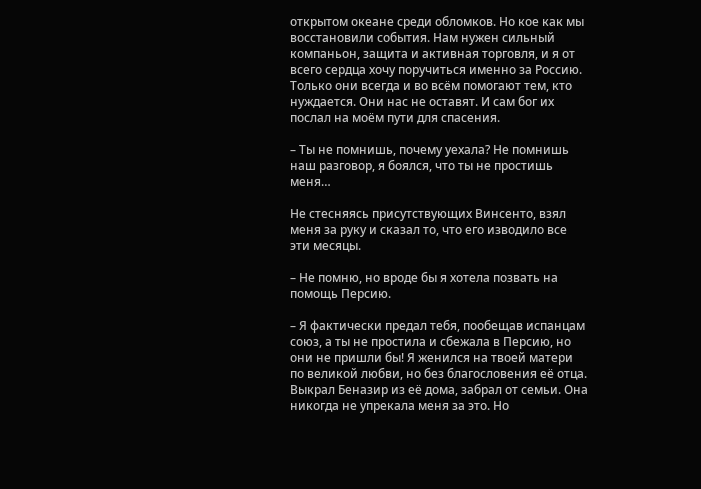открытом океане среди обломков. Но кое как мы восстановили события. Нам нужен сильный компаньон, защита и активная торговля, и я от всего сердца хочу поручиться именно за Россию. Только они всегда и во всём помогают тем, кто нуждается. Они нас не оставят. И сам бог их послал на моём пути для спасения.

– Ты не помнишь, почему уехала? Не помнишь наш разговор, я боялся, что ты не простишь меня…

Не стесняясь присутствующих Винсенто, взял меня за руку и сказал то, что его изводило все эти месяцы.

– Не помню, но вроде бы я хотела позвать на помощь Персию.

– Я фактически предал тебя, пообещав испанцам союз, а ты не простила и сбежала в Персию, но они не пришли бы! Я женился на твоей матери по великой любви, но без благословения её отца. Выкрал Беназир из её дома, забрал от семьи. Она никогда не упрекала меня за это. Но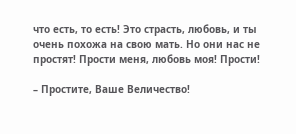что есть, то есть! Это страсть, любовь, и ты очень похожа на свою мать. Но они нас не простят! Прости меня, любовь моя! Прости!

– Простите, Ваше Величество!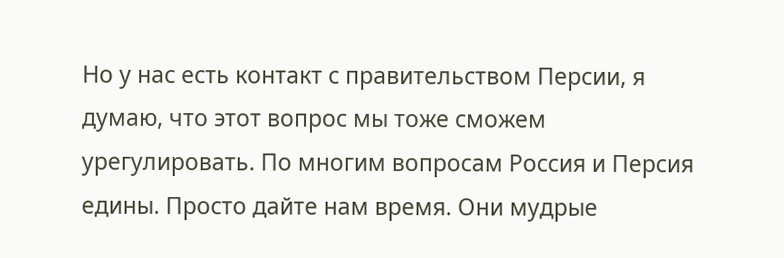Но у нас есть контакт с правительством Персии, я думаю, что этот вопрос мы тоже сможем урегулировать. По многим вопросам Россия и Персия едины. Просто дайте нам время. Они мудрые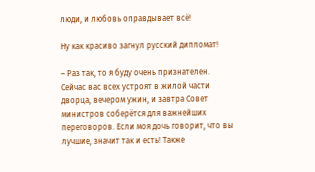люди, и любовь оправдывает всё!

Ну как красиво загнул русский дипломат!

– Раз так, то я буду очень признателен. Сейчас вас всех устроят в жилой части дворца, вечером ужин, и завтра Совет министров соберётся для важнейших переговоров. Если моя дочь говорит, что вы лучшие, значит так и есть! Также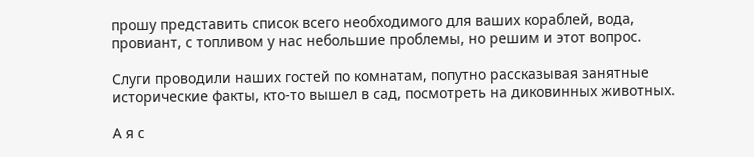прошу представить список всего необходимого для ваших кораблей, вода, провиант, с топливом у нас небольшие проблемы, но решим и этот вопрос.

Слуги проводили наших гостей по комнатам, попутно рассказывая занятные исторические факты, кто-то вышел в сад, посмотреть на диковинных животных.

А я с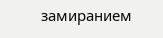замиранием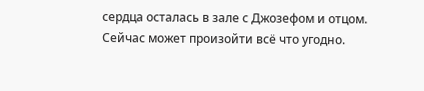сердца осталась в зале с Джозефом и отцом. Сейчас может произойти всё что угодно.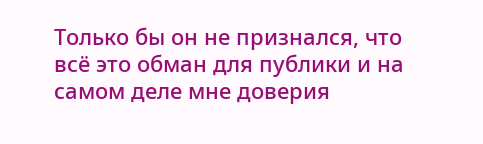Только бы он не признался, что всё это обман для публики и на самом деле мне доверия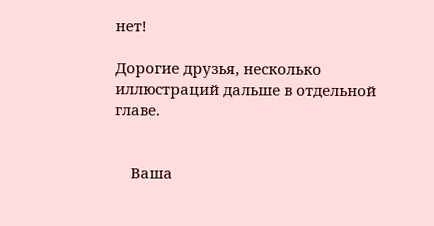нет!

Дорогие друзья, несколько иллюстраций дальше в отдельной главе.


    Ваша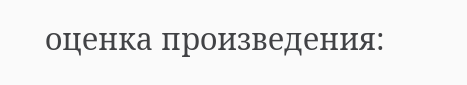оценка произведения: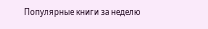Популярные книги за неделю